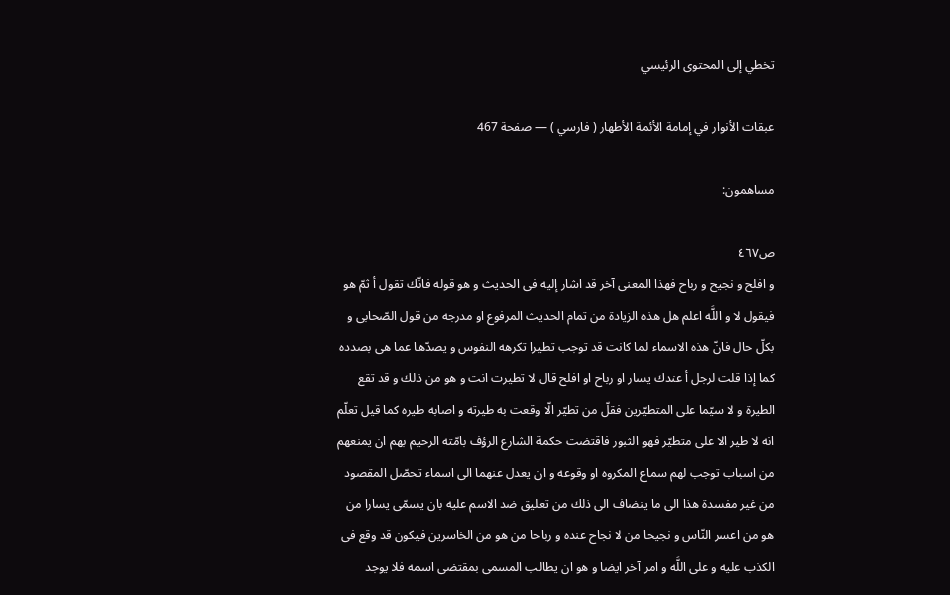تخطي إلى المحتوى الرئيسي

عبقات الأنوار في إمامة الأئمة الأطهار ( فارسي ) — صفحة 467

مساهمون:

ص٤٦٧
و افلح و نجيح و رباح فهذا المعنى آخر قد اشار إليه فى الحديث و هو قوله فانّك تقول أ ثمّ هو فيقول لا و اللَّه اعلم هل هذه الزيادة من تمام الحديث المرفوع او مدرجه من قول الصّحابى و بكلّ حال فانّ هذه الاسماء لما كانت قد توجب تطيرا تكرهه النفوس و يصدّها عما هى بصدده كما إذا قلت لرجل أ عندك يسار او رباح او افلح قال لا تطيرت انت و هو من ذلك و قد تقع الطيرة و لا سيّما على المتطيّرين فقلّ من تطيّر الّا وقعت به طيرته و اصابه طيره كما قيل تعلّم انه لا طير الا على متطيّر فهو الثبور فاقتضت حكمة الشارع الرؤف بامّته الرحيم بهم ان يمنعهم من اسباب توجب لهم سماع المكروه او وقوعه و ان يعدل عنهما الى اسماء تحصّل المقصود من غير مفسدة هذا الى ما ينضاف الى ذلك من تعليق ضد الاسم عليه بان يسمّى يسارا من هو من اعسر النّاس و نجيحا من لا نجاح عنده و رباحا من هو من الخاسرين فيكون قد وقع فى الكذب عليه و على اللَّه و امر آخر ايضا و هو ان يطالب المسمى بمقتضى اسمه فلا يوجد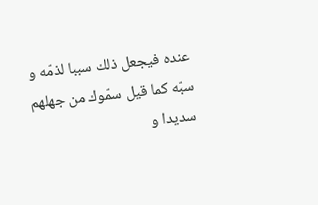عنده فيجعل ذلك سببا لذمّه و سبّه كما قيل سمّوك من جهلهم سديدا و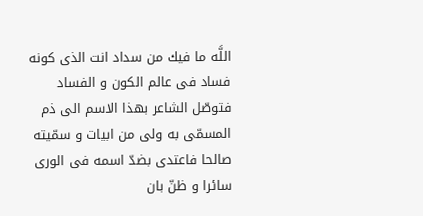اللَّه ما فيك من سداد انت الذى كونه فساد فى عالم الكون و الفساد فتوصّل الشاعر بهذا الاسم الى ذم المسمّى به ولى من ابيات و سمّيته صالحا فاعتدى بضدّ اسمه فى الورى سائرا و ظنّ بان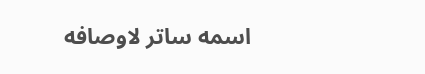اسمه ساتر لاوصافه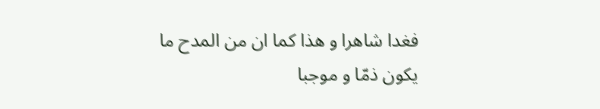فغدا شاهرا و هذا كما ان من المدح ما يكون ذمّا و موجبا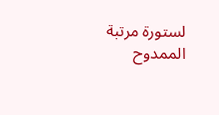لستورة مرتبة الممدوح